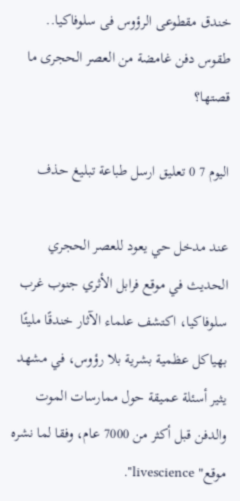خندق مقطوعى الرؤوس فى سلوفاكيا.. طقوس دفن غامضة من العصر الحجرى ما قصتها؟

اليوم 7 0 تعليق ارسل طباعة تبليغ حذف

عند مدخل حي يعود للعصر الحجري الحديث في موقع فرابل الأثري جنوب غرب سلوفاكيا، اكتشف علماء الآثار خندقًا مليئًا بهياكل عظمية بشرية بلا رؤوس، في مشهد يثير أسئلة عميقة حول ممارسات الموت والدفن قبل أكثر من 7000 عام، وفقا لما نشره موقع" livescience".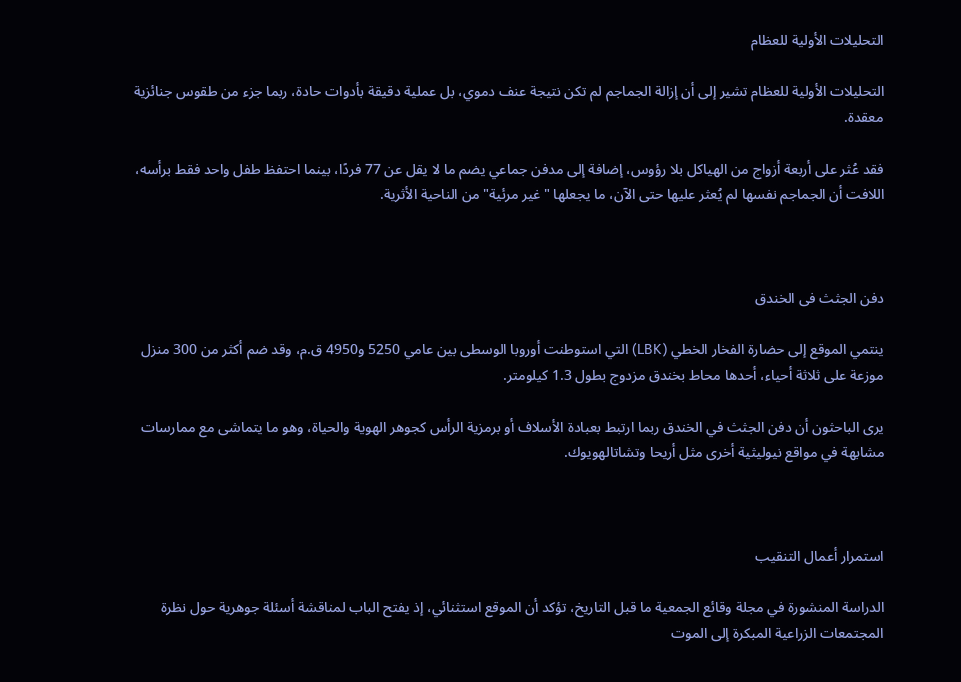التحليلات الأولية للعظام

التحليلات الأولية للعظام تشير إلى أن إزالة الجماجم لم تكن نتيجة عنف دموي، بل عملية دقيقة بأدوات حادة، ربما جزء من طقوس جنائزية معقدة.

فقد عُثر على أربعة أزواج من الهياكل بلا رؤوس، إضافة إلى مدفن جماعي يضم ما لا يقل عن 77 فردًا، بينما احتفظ طفل واحد فقط برأسه، اللافت أن الجماجم نفسها لم يُعثر عليها حتى الآن، ما يجعلها "غير مرئية" من الناحية الأثرية.



دفن الجثث فى الخندق

ينتمي الموقع إلى حضارة الفخار الخطي (LBK) التي استوطنت أوروبا الوسطى بين عامي 5250 و4950 ق.م، وقد ضم أكثر من 300 منزل موزعة على ثلاثة أحياء، أحدها محاط بخندق مزدوج بطول 1.3 كيلومتر.

يرى الباحثون أن دفن الجثث في الخندق ربما ارتبط بعبادة الأسلاف أو برمزية الرأس كجوهر الهوية والحياة، وهو ما يتماشى مع ممارسات مشابهة في مواقع نيوليثية أخرى مثل أريحا وتشاتالهويوك.



استمرار أعمال التنقيب

الدراسة المنشورة في مجلة وقائع الجمعية ما قبل التاريخ، تؤكد أن الموقع استثنائي، إذ يفتح الباب لمناقشة أسئلة جوهرية حول نظرة المجتمعات الزراعية المبكرة إلى الموت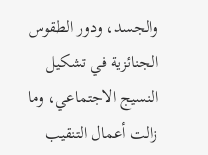والجسد، ودور الطقوس الجنائزية في تشكيل النسيج الاجتماعي، وما زالت أعمال التنقيب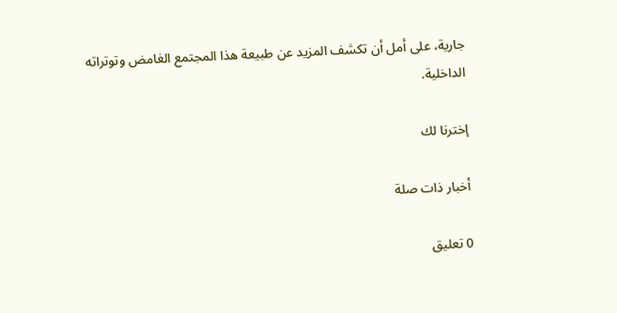جارية، على أمل أن تكشف المزيد عن طبيعة هذا المجتمع الغامض وتوتراته الداخلية.

إخترنا لك

أخبار ذات صلة

0 تعليق